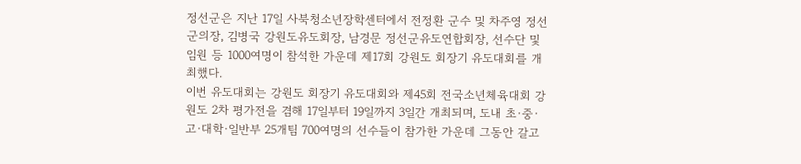정선군은 지난 17일 사북청소년장학센터에서 전정환 군수 및 차주영 정선군의장, 김병국 강원도유도회장, 남경문 정선군유도연합회장, 선수단 및 임원 등 1000여명이 참석한 가운데 제17회 강원도 회장기 유도대회를 개최했다.
이번 유도대회는 강원도 회장기 유도대회와 제45회 전국소년체육대회 강원도 2차 평가전을 겸해 17일부터 19일까지 3일간 개최되며, 도내 초·중·고·대학·일반부 25개팀 700여명의 선수들이 참가한 가운데 그동안 갈고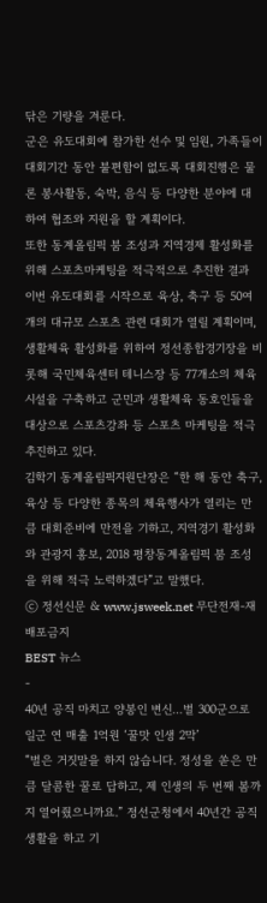닦은 기량을 겨룬다.
군은 유도대회에 참가한 선수 및 임원, 가족들이 대회기간 동안 불편함이 없도록 대회진행은 물론 봉사활동, 숙박, 음식 등 다양한 분야에 대하여 협조와 지원을 할 계획이다.
또한 동계올림픽 붐 조성과 지역경제 활성화를 위해 스포츠마케팅을 적극적으로 추진한 결과 이번 유도대회를 시작으로 육상, 축구 등 50여개의 대규모 스포츠 관련 대회가 열릴 계획이며, 생활체육 활성화를 위하여 정선종합경기장을 비롯해 국민체육센터 테니스장 등 77개소의 체육시설을 구축하고 군민과 생활체육 동호인들을 대상으로 스포츠강좌 등 스포츠 마케팅을 적극 추진하고 있다.
김학기 동계올림픽지원단장은 “한 해 동안 축구, 육상 등 다양한 종목의 체육행사가 열리는 만큼 대회준비에 만전을 기하고, 지역경기 활성화와 관광지 홍보, 2018 평창동계올림픽 붐 조성을 위해 적극 노력하겠다”고 말했다.
ⓒ 정선신문 & www.jsweek.net 무단전재-재배포금지
BEST 뉴스
-
40년 공직 마치고 양봉인 변신…벌 300군으로 일군 연 매출 1억원 ‘꿀맛 인생 2막’
“벌은 거짓말을 하지 않습니다. 정성을 쏟은 만큼 달콤한 꿀로 답하고, 제 인생의 두 번째 봄까지 열어줬으니까요.” 정선군청에서 40년간 공직생활을 하고 기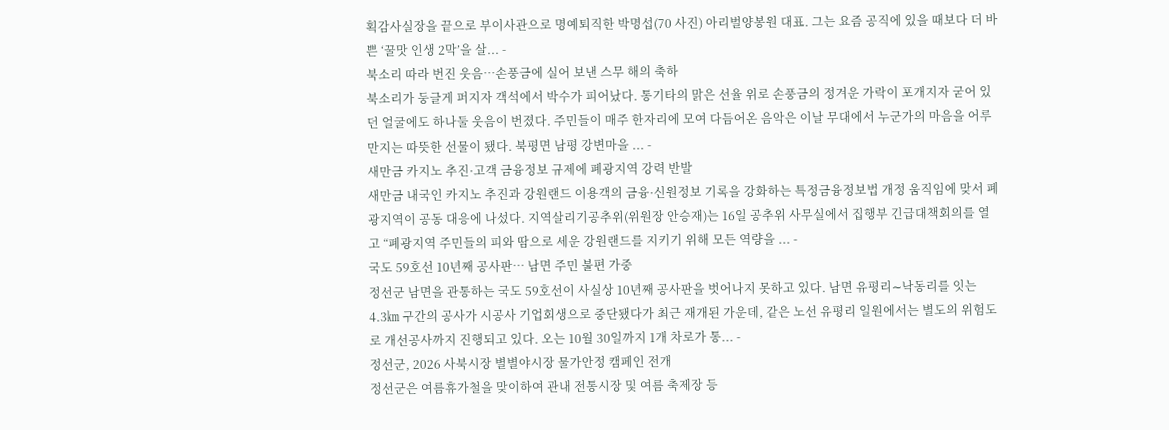획감사실장을 끝으로 부이사관으로 명예퇴직한 박명섭(70 사진) 아리벌양봉원 대표. 그는 요즘 공직에 있을 때보다 더 바쁜 ‘꿀맛 인생 2막’을 살... -
북소리 따라 번진 웃음…손풍금에 실어 보낸 스무 해의 축하
북소리가 둥글게 퍼지자 객석에서 박수가 피어났다. 통기타의 맑은 선율 위로 손풍금의 정겨운 가락이 포개지자 굳어 있던 얼굴에도 하나둘 웃음이 번졌다. 주민들이 매주 한자리에 모여 다듬어온 음악은 이날 무대에서 누군가의 마음을 어루만지는 따뜻한 선물이 됐다. 북평면 남평 강변마을 ... -
새만금 카지노 추진·고객 금융정보 규제에 폐광지역 강력 반발
새만금 내국인 카지노 추진과 강원랜드 이용객의 금융·신원정보 기록을 강화하는 특정금융정보법 개정 움직임에 맞서 폐광지역이 공동 대응에 나섰다. 지역살리기공추위(위원장 안승재)는 16일 공추위 사무실에서 집행부 긴급대책회의를 열고 “폐광지역 주민들의 피와 땀으로 세운 강원랜드를 지키기 위해 모든 역량을 ... -
국도 59호선 10년째 공사판… 남면 주민 불편 가중
정선군 남면을 관통하는 국도 59호선이 사실상 10년째 공사판을 벗어나지 못하고 있다. 남면 유평리∼낙동리를 잇는 4.3㎞ 구간의 공사가 시공사 기업회생으로 중단됐다가 최근 재개된 가운데, 같은 노선 유평리 일원에서는 별도의 위험도로 개선공사까지 진행되고 있다. 오는 10월 30일까지 1개 차로가 통... -
정선군, 2026 사북시장 별별야시장 물가안정 캠페인 전개
정선군은 여름휴가철을 맞이하여 관내 전통시장 및 여름 축제장 등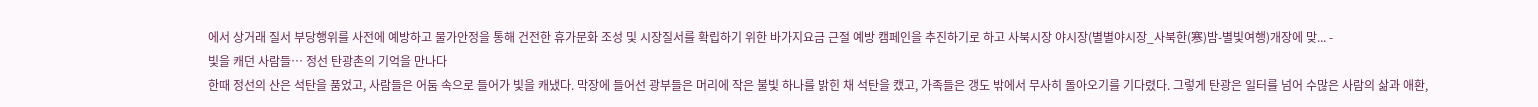에서 상거래 질서 부당행위를 사전에 예방하고 물가안정을 통해 건전한 휴가문화 조성 및 시장질서를 확립하기 위한 바가지요금 근절 예방 캠페인을 추진하기로 하고 사북시장 야시장(별별야시장_사북한(寒)밤-별빛여행)개장에 맞... -
빛을 캐던 사람들… 정선 탄광촌의 기억을 만나다
한때 정선의 산은 석탄을 품었고, 사람들은 어둠 속으로 들어가 빛을 캐냈다. 막장에 들어선 광부들은 머리에 작은 불빛 하나를 밝힌 채 석탄을 캤고, 가족들은 갱도 밖에서 무사히 돌아오기를 기다렸다. 그렇게 탄광은 일터를 넘어 수많은 사람의 삶과 애환,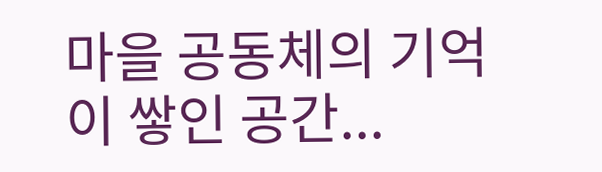마을 공동체의 기억이 쌓인 공간...